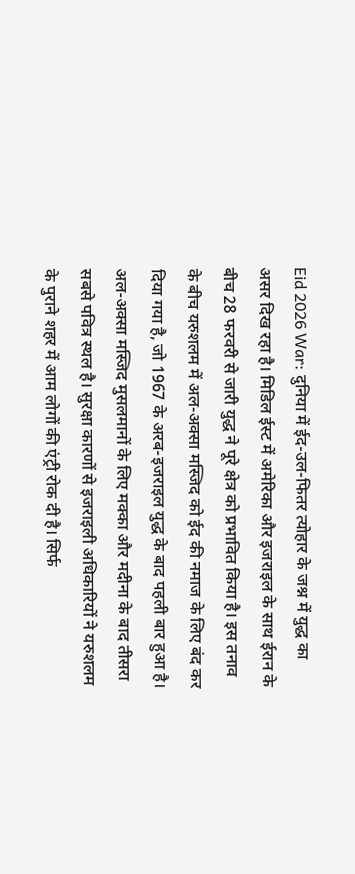Eid 2026 War: दुनिया में ईद-उल-फितर त्योहार के जश्न में युद्ध का असर दिख रहा है। मिडिल ईस्ट में अमेरिका और इजराइल के साथ ईरान के बीच 28 फरवरी से जारी युद्ध ने पूरे क्षेत्र को प्रभावित किया है। इस तनाव के बीच यरुशलम में अल-अक्सा मस्जिद को ईद की नमाज के लिए बंद कर दिया गया है, जो 1967 के अरब-इजराइल युद्ध के बाद पहली बार हुआ है।
अल-अक्सा मस्जिद मुसलमानों के लिए मक्का और मदीना के बाद तीसरा सबसे पवित्र स्थल है। सुरक्षा कारणों से इजराइली अधिकारियों ने यरुशलम के पुराने शहर में आम लोगों की एंट्री रोक दी है। सिर्फ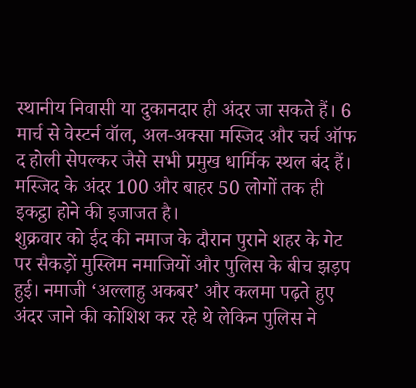स्थानीय निवासी या दुकानदार ही अंदर जा सकते हैं। 6 मार्च से वेस्टर्न वॉल, अल-अक्सा मस्जिद और चर्च ऑफ द होली सेपल्कर जैसे सभी प्रमुख धार्मिक स्थल बंद हैं। मस्जिद के अंदर 100 और बाहर 50 लोगों तक ही इकट्ठा होने की इजाजत है।
शुक्रवार को ईद की नमाज के दौरान पुराने शहर के गेट पर सैकड़ों मुस्लिम नमाजियों और पुलिस के बीच झड़प हुई। नमाजी ‘अल्लाहु अकबर’ और कलमा पढ़ते हुए अंदर जाने की कोशिश कर रहे थे लेकिन पुलिस ने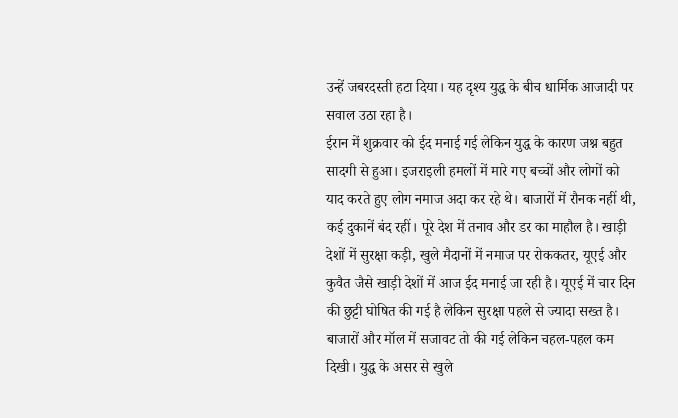उन्हें जबरदस्ती हटा दिया। यह दृश्य युद्ध के बीच धार्मिक आजादी पर सवाल उठा रहा है।
ईरान में शुक्रवार को ईद मनाई गई लेकिन युद्ध के कारण जश्न बहुत सादगी से हुआ। इजराइली हमलों में मारे गए बच्चों और लोगों को याद करते हुए लोग नमाज अदा कर रहे थे। बाजारों में रौनक नहीं थी, कई दुकानें बंद रहीं। पूरे देश में तनाव और डर का माहौल है। खाड़ी देशों में सुरक्षा कड़ी, खुले मैदानों में नमाज पर रोककतर, यूएई और कुवैत जैसे खाड़ी देशों में आज ईद मनाई जा रही है। यूएई में चार दिन की छुट्टी घोषित की गई है लेकिन सुरक्षा पहले से ज्यादा सख्त है। बाजारों और मॉल में सजावट तो की गई लेकिन चहल-पहल कम दिखी। युद्ध के असर से खुले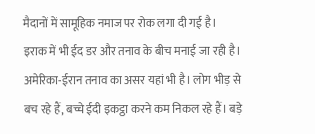मैदानों में सामूहिक नमाज पर रोक लगा दी गई है।
इराक में भी ईद डर और तनाव के बीच मनाई जा रही है। अमेरिका-ईरान तनाव का असर यहां भी है। लोग भीड़ से बच रहे हैं, बच्चे ईदी इकट्ठा करने कम निकल रहे हैं। बड़े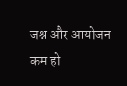जश्न और आयोजन कम हो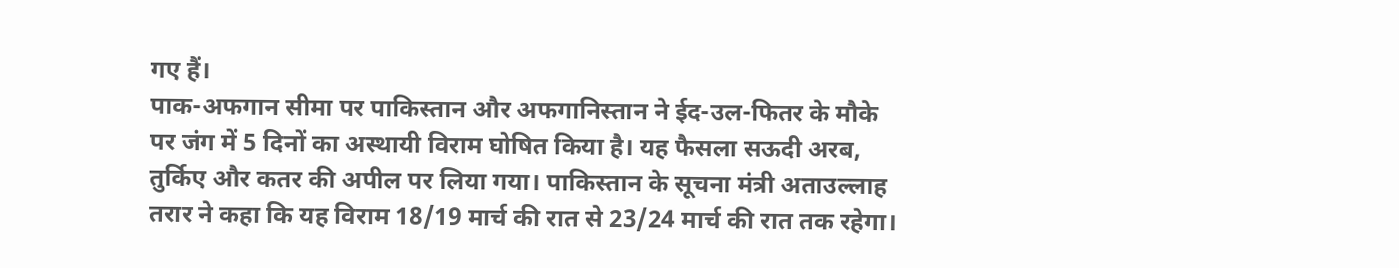गए हैं।
पाक-अफगान सीमा पर पाकिस्तान और अफगानिस्तान ने ईद-उल-फितर के मौके पर जंग में 5 दिनों का अस्थायी विराम घोषित किया है। यह फैसला सऊदी अरब, तुर्किए और कतर की अपील पर लिया गया। पाकिस्तान के सूचना मंत्री अताउल्लाह तरार ने कहा कि यह विराम 18/19 मार्च की रात से 23/24 मार्च की रात तक रहेगा।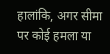हालांकि, अगर सीमा पर कोई हमला या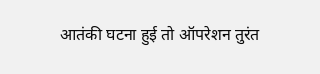आतंकी घटना हुई तो ऑपरेशन तुरंत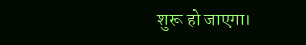शुरू हो जाएगा।